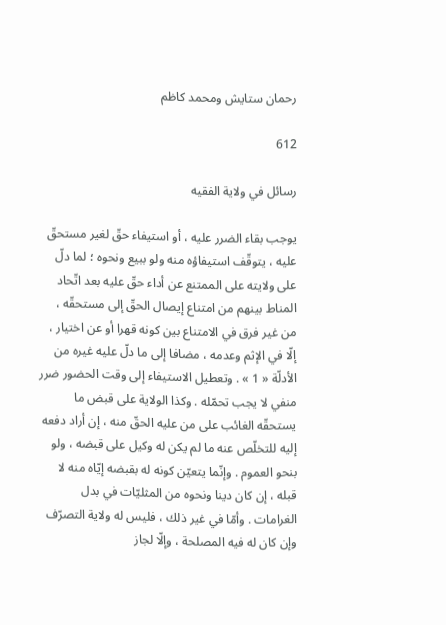رحمان ستايش ومحمد كاظم

612

رسائل في ولاية الفقيه

يوجب بقاء الضرر عليه ، أو استيفاء حقّ لغير مستحقّ عليه ، يتوقّف استيفاؤه منه ولو ببيع ونحوه ؛ لما دلّ على ولايته على الممتنع عن أداء حقّ عليه بعد اتّحاد المناط بينهم من امتناع إيصال الحقّ إلى مستحقّه ، من غير فرق في الامتناع بين كونه قهرا أو عن اختيار ، إلّا في الإثم وعدمه ، مضافا إلى ما دلّ عليه غيره من الأدلّة « 1 » . وتعطيل الاستيفاء إلى وقت الحضور ضرر منفي لا يجب تحمّله . وكذا الولاية على قبض ما يستحقّه الغائب على من عليه الحقّ منه ، إن أراد دفعه إليه للتخلّص عنه ما لم يكن له وكيل على قبضه ، ولو بنحو العموم . وإنّما يتعيّن كونه له بقبضه إيّاه منه لا قبله ، إن كان دينا ونحوه من المثليّات في بدل الغرامات . وأمّا في غير ذلك ، فليس له ولاية التصرّف وإن كان له فيه المصلحة ، وإلّا لجاز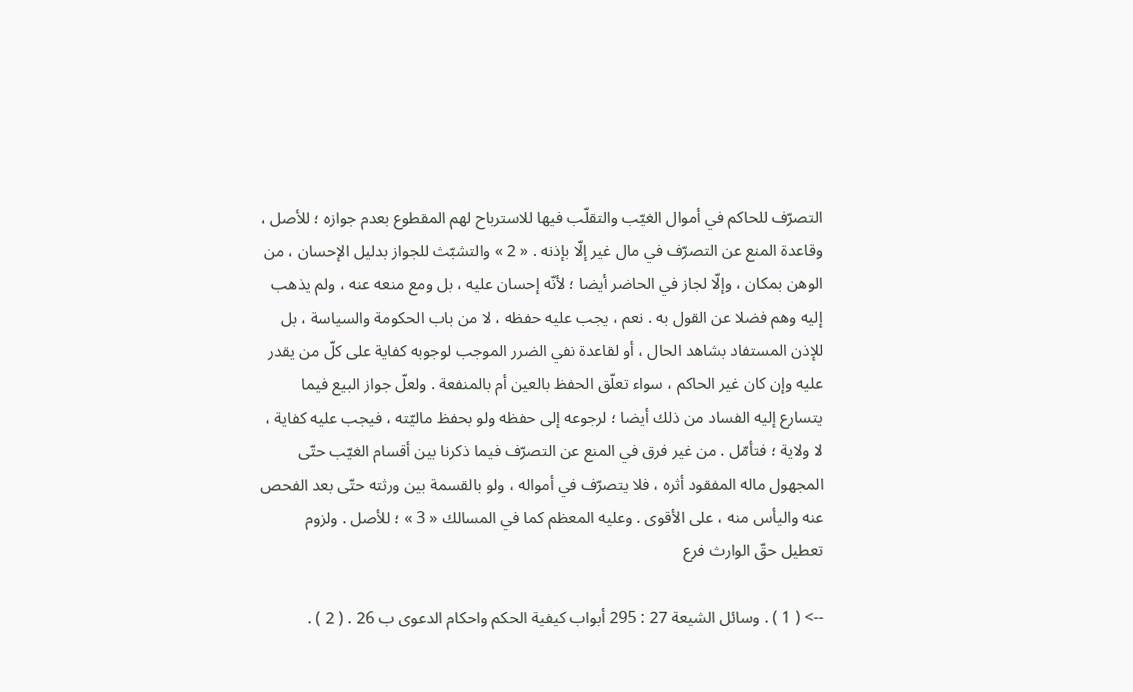التصرّف للحاكم في أموال الغيّب والتقلّب فيها للاسترباح لهم المقطوع بعدم جوازه ؛ للأصل ، وقاعدة المنع عن التصرّف في مال غير إلّا بإذنه . « 2 » والتشبّث للجواز بدليل الإحسان ، من الوهن بمكان ، وإلّا لجاز في الحاضر أيضا ؛ لأنّه إحسان عليه ، بل ومع منعه عنه ، ولم يذهب إليه وهم فضلا عن القول به . نعم ، يجب عليه حفظه ، لا من باب الحكومة والسياسة ، بل للإذن المستفاد بشاهد الحال ، أو لقاعدة نفي الضرر الموجب لوجوبه كفاية على كلّ من يقدر عليه وإن كان غير الحاكم ، سواء تعلّق الحفظ بالعين أم بالمنفعة . ولعلّ جواز البيع فيما يتسارع إليه الفساد من ذلك أيضا ؛ لرجوعه إلى حفظه ولو بحفظ ماليّته ، فيجب عليه كفاية ، لا ولاية ؛ فتأمّل . من غير فرق في المنع عن التصرّف فيما ذكرنا بين أقسام الغيّب حتّى المجهول ماله المفقود أثره ، فلا يتصرّف في أمواله ، ولو بالقسمة بين ورثته حتّى بعد الفحص عنه واليأس منه ، على الأقوى . وعليه المعظم كما في المسالك « 3 » ؛ للأصل . ولزوم تعطيل حقّ الوارث فرع

--> ( 1 ) . وسائل الشيعة 27 : 295 أبواب كيفية الحكم واحكام الدعوى ب 26 . ( 2 ) .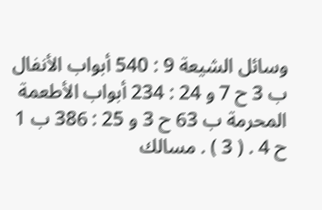وسائل الشيعة 9 : 540 أبواب الأنفال ب 3 ح 7 و 24 : 234 أبواب الأطعمة المحرمة ب 63 ح 3 و 25 : 386 ب 1 ح 4 . ( 3 ) . مسالك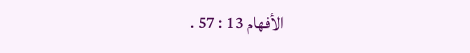الأفهام 13 : 57 .